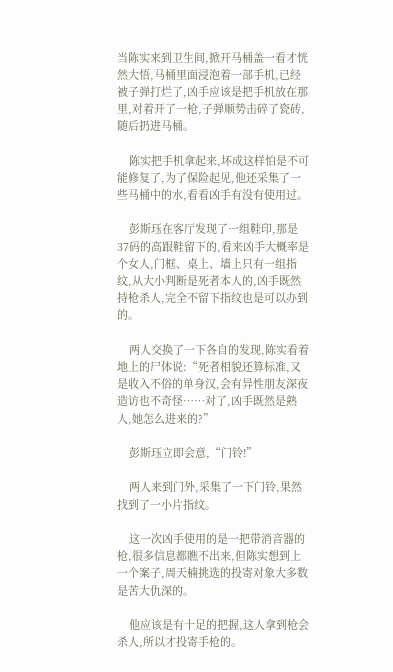当陈实来到卫生间,掀开马桶盖一看才恍然大悟,马桶里面浸泡着一部手机,已经被子弹打烂了,凶手应该是把手机放在那里,对着开了一枪,子弹顺势击碎了瓷砖,随后扔进马桶。

    陈实把手机拿起来,坏成这样怕是不可能修复了,为了保险起见,他还采集了一些马桶中的水,看看凶手有没有使用过。

    彭斯珏在客厅发现了一组鞋印,那是37码的高跟鞋留下的,看来凶手大概率是个女人,门框、桌上、墙上只有一组指纹,从大小判断是死者本人的,凶手既然持枪杀人,完全不留下指纹也是可以办到的。

    两人交换了一下各自的发现,陈实看着地上的尸体说:“死者相貌还算标准,又是收入不俗的单身汉,会有异性朋友深夜造访也不奇怪……对了,凶手既然是熟人,她怎么进来的?”

    彭斯珏立即会意,“门铃!”

    两人来到门外,采集了一下门铃,果然找到了一小片指纹。

    这一次凶手使用的是一把带消音器的枪,很多信息都瞧不出来,但陈实想到上一个案子,周天楠挑选的投寄对象大多数是苦大仇深的。

    他应该是有十足的把握,这人拿到枪会杀人,所以才投寄手枪的。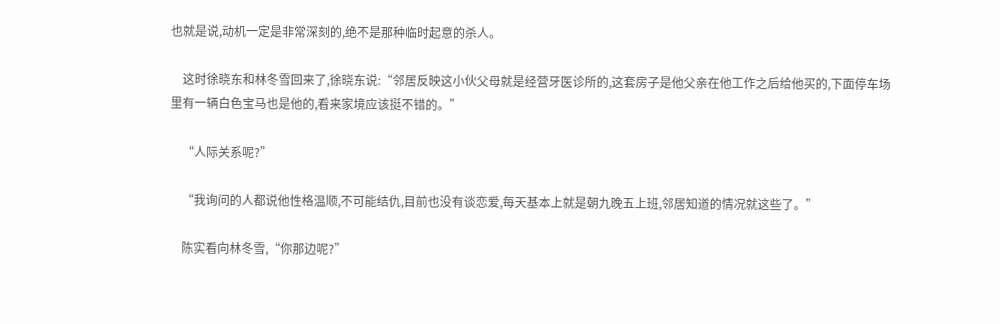也就是说,动机一定是非常深刻的,绝不是那种临时起意的杀人。

    这时徐晓东和林冬雪回来了,徐晓东说:“邻居反映这小伙父母就是经营牙医诊所的,这套房子是他父亲在他工作之后给他买的,下面停车场里有一辆白色宝马也是他的,看来家境应该挺不错的。”

    “人际关系呢?”

    “我询问的人都说他性格温顺,不可能结仇,目前也没有谈恋爱,每天基本上就是朝九晚五上班,邻居知道的情况就这些了。”

    陈实看向林冬雪,“你那边呢?”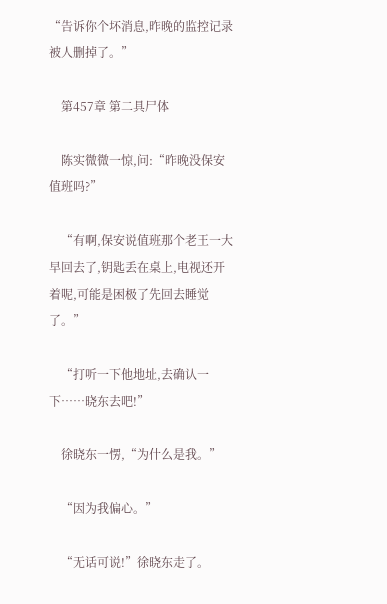“告诉你个坏消息,昨晚的监控记录被人删掉了。”

    第457章 第二具尸体

    陈实微微一惊,问:“昨晚没保安值班吗?”

    “有啊,保安说值班那个老王一大早回去了,钥匙丢在桌上,电视还开着呢,可能是困极了先回去睡觉了。”

    “打听一下他地址,去确认一下……晓东去吧!”

    徐晓东一愣,“为什么是我。”

    “因为我偏心。”

    “无话可说!”徐晓东走了。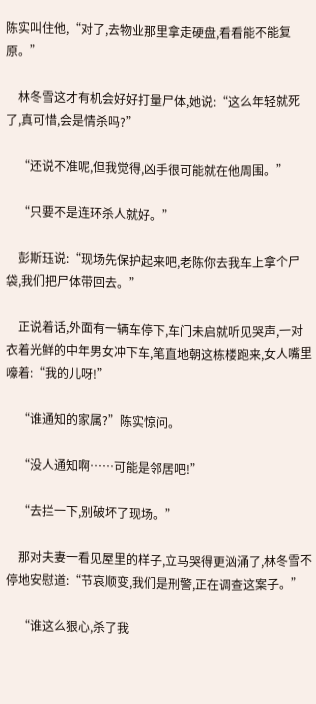陈实叫住他,“对了,去物业那里拿走硬盘,看看能不能复原。”

    林冬雪这才有机会好好打量尸体,她说:“这么年轻就死了,真可惜,会是情杀吗?”

    “还说不准呢,但我觉得,凶手很可能就在他周围。”

    “只要不是连环杀人就好。”

    彭斯珏说:“现场先保护起来吧,老陈你去我车上拿个尸袋,我们把尸体带回去。”

    正说着话,外面有一辆车停下,车门未启就听见哭声,一对衣着光鲜的中年男女冲下车,笔直地朝这栋楼跑来,女人嘴里嚎着:“我的儿呀!”

    “谁通知的家属?”陈实惊问。

    “没人通知啊……可能是邻居吧!”

    “去拦一下,别破坏了现场。”

    那对夫妻一看见屋里的样子,立马哭得更汹涌了,林冬雪不停地安慰道:“节哀顺变,我们是刑警,正在调查这案子。”

    “谁这么狠心,杀了我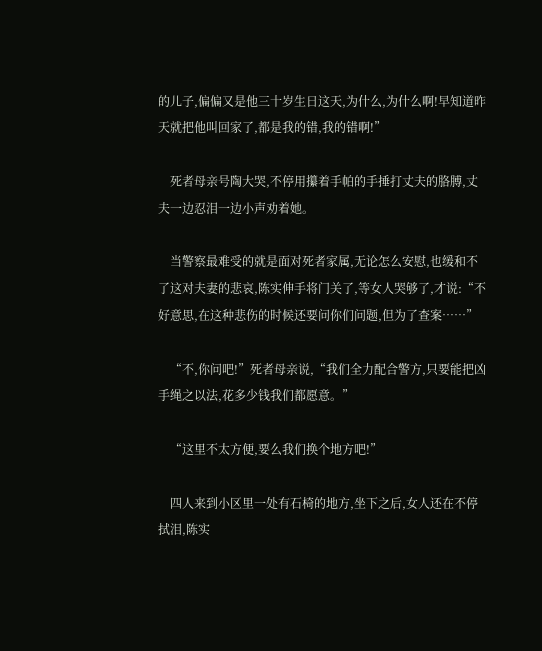的儿子,偏偏又是他三十岁生日这天,为什么,为什么啊!早知道昨天就把他叫回家了,都是我的错,我的错啊!”

    死者母亲号陶大哭,不停用攥着手帕的手捶打丈夫的胳膊,丈夫一边忍泪一边小声劝着她。

    当警察最难受的就是面对死者家属,无论怎么安慰,也缓和不了这对夫妻的悲哀,陈实伸手将门关了,等女人哭够了,才说:“不好意思,在这种悲伤的时候还要问你们问题,但为了查案……”

    “不,你问吧!”死者母亲说,“我们全力配合警方,只要能把凶手绳之以法,花多少钱我们都愿意。”

    “这里不太方便,要么我们换个地方吧!”

    四人来到小区里一处有石椅的地方,坐下之后,女人还在不停拭泪,陈实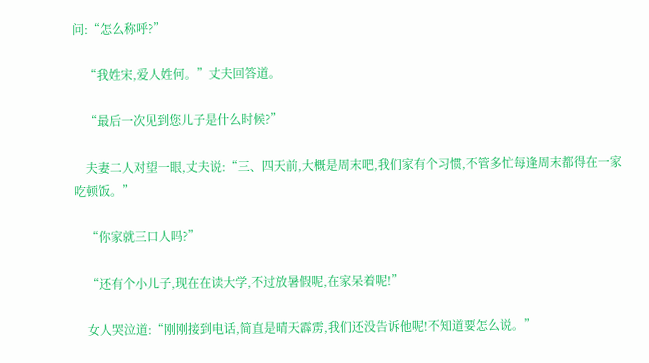问:“怎么称呼?”

    “我姓宋,爱人姓何。”丈夫回答道。

    “最后一次见到您儿子是什么时候?”

    夫妻二人对望一眼,丈夫说:“三、四天前,大概是周末吧,我们家有个习惯,不管多忙每逢周末都得在一家吃顿饭。”

    “你家就三口人吗?”

    “还有个小儿子,现在在读大学,不过放暑假呢,在家呆着呢!”

    女人哭泣道:“刚刚接到电话,简直是晴天霹雳,我们还没告诉他呢!不知道要怎么说。”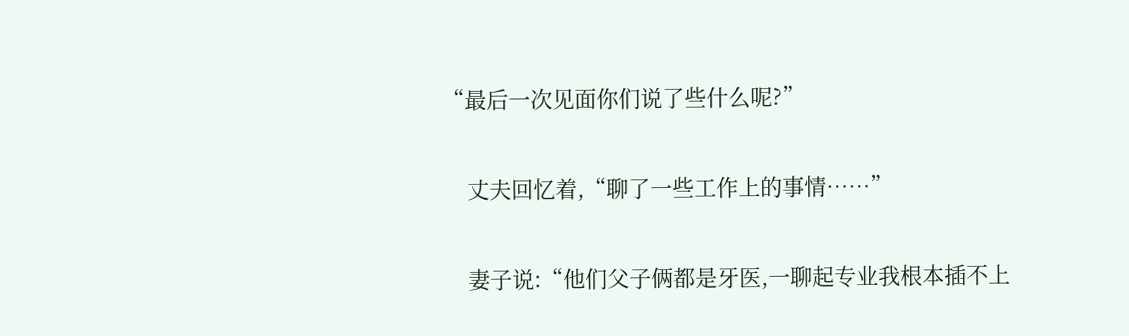“最后一次见面你们说了些什么呢?”

    丈夫回忆着,“聊了一些工作上的事情……”

    妻子说:“他们父子俩都是牙医,一聊起专业我根本插不上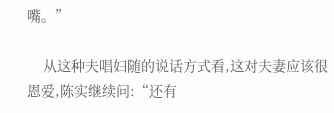嘴。”

    从这种夫唱妇随的说话方式看,这对夫妻应该很恩爱,陈实继续问:“还有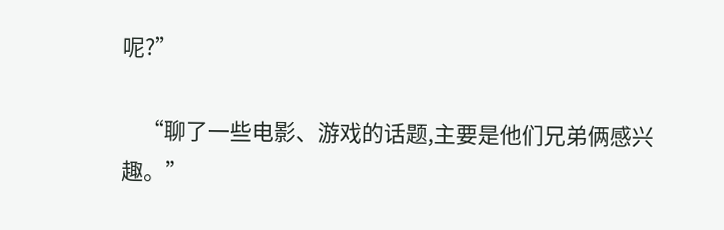呢?”

    “聊了一些电影、游戏的话题,主要是他们兄弟俩感兴趣。”